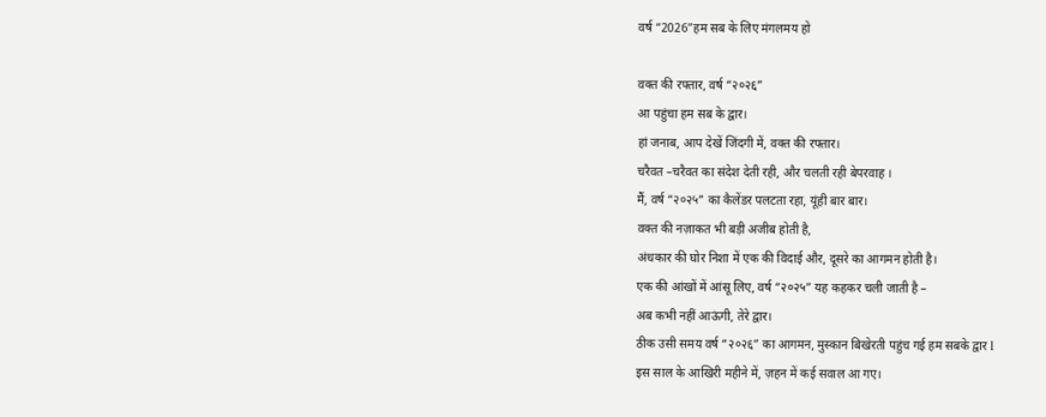वर्ष “2026”हम सब के लिए मंगलमय हो

वक्त की रफ्तार, वर्ष “२०२६”
आ पहुंचा हम सब के द्वार।
हां जनाब, आप देखें जिंदगी में, वक्त की रफ्तार।
चरैवत –चरैवत का संदेश देती रही, और चलती रही बेपरवाह ।
मैं, वर्ष “२०२५” का कैलेंडर पलटता रहा, यूंही बार बार।
वक्त की नज़ाकत भी बड़ी अजीब होती है,
अंधकार की घोर निशा में एक की विदाई और, दूसरे का आगमन होती है।
एक की आंखों में आंसू लिए, वर्ष “२०२५” यह कहकर चली जाती है –
अब कभी नहीं आऊंगी, तेरे द्वार।
ठीक उसी समय वर्ष “२०२६” का आगमन, मुस्कान बिखेरती पहुंच गई हम सबके द्वार l
इस साल के आखिरी महीने में, ज़हन में कई सवाल आ गए।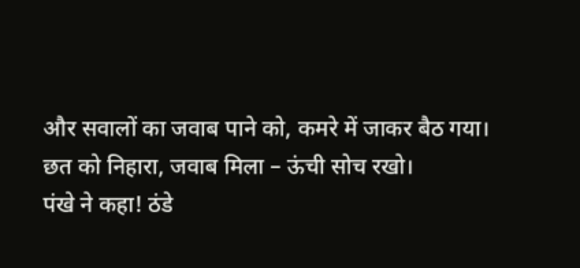और सवालों का जवाब पाने को, कमरे में जाकर बैठ गया।
छत को निहारा, जवाब मिला – ऊंची सोच रखो।
पंखे ने कहा! ठंडे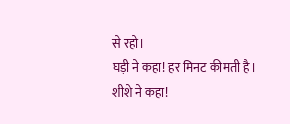से रहो।
घड़ी ने कहा! हर मिनट कीमती है।
शीशे ने कहा!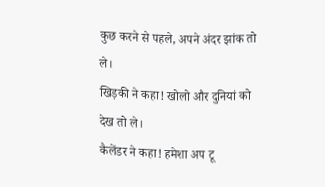कुछ करने से पहले, अपने अंदर झांक तो ले।
खिड़की ने कहा! खोलो और दुनियां को देख तो ले।
कैलेंडर ने कहा! हमेशा अप टू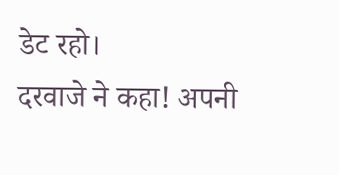डेट रहो।
दरवाजे ने कहा! अपनी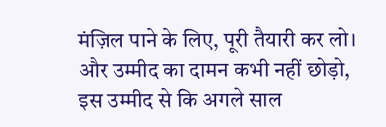मंज़िल पाने के लिए, पूरी तैयारी कर लो।
और उम्मीद का दामन कभी नहीं छोड़ो,
इस उम्मीद से कि अगले साल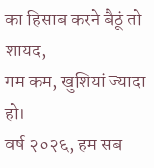का हिसाब करने बैठूं तो शायद,
गम कम, खुशियां ज्यादा हो।
वर्ष २०२६, हम सब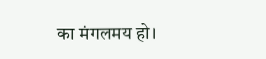का मंगलमय हो।